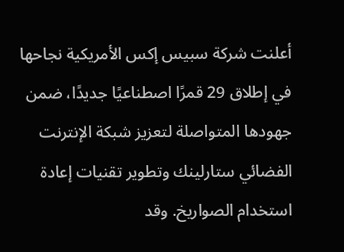أعلنت شركة سبيس إكس الأمريكية نجاحها في إطلاق 29 قمرًا اصطناعيًا جديدًا، ضمن جهودها المتواصلة لتعزيز شبكة الإنترنت الفضائي ستارلينك وتطوير تقنيات إعادة استخدام الصواريخ. وقد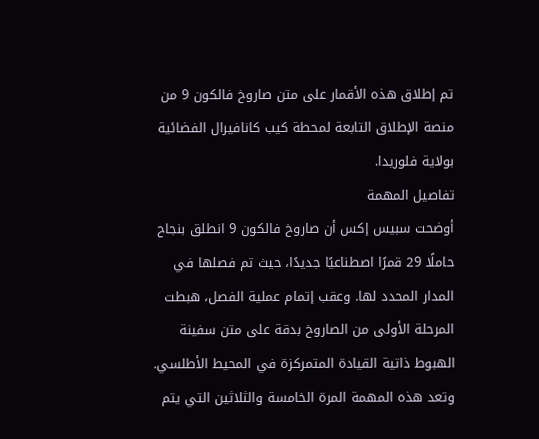تم إطلاق هذه الأقمار على متن صاروخ فالكون 9 من منصة الإطلاق التابعة لمحطة كيب كانافيرال الفضائية بولاية فلوريدا.
تفاصيل المهمة
أوضحت سبيس إكس أن صاروخ فالكون 9 انطلق بنجاح حاملًا 29 قمرًا اصطناعيًا جديدًا، حيث تم فصلها في المدار المحدد لها. وعقب إتمام عملية الفصل، هبطت المرحلة الأولى من الصاروخ بدقة على متن سفينة الهبوط ذاتية القيادة المتمركزة في المحيط الأطلسي. وتعد هذه المهمة المرة الخامسة والثلاثين التي يتم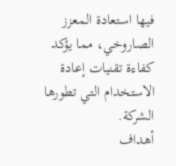فيها استعادة المعزز الصاروخي، مما يؤكد كفاءة تقنيات إعادة الاستخدام التي تطورها الشركة.
أهداف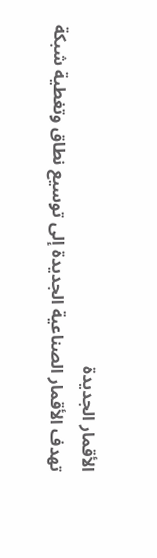الأقمار الجديدة
تهدف الأقمار الصناعية الجديدة إلى توسيع نطاق وتغطية شبكة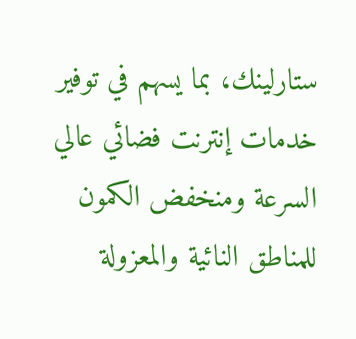ستارلينك، بما يسهم في توفير خدمات إنترنت فضائي عالي السرعة ومنخفض الكمون للمناطق النائية والمعزولة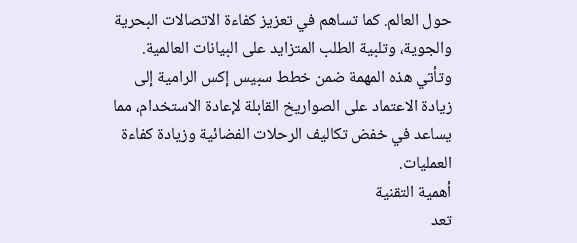حول العالم. كما تساهم في تعزيز كفاءة الاتصالات البحرية والجوية، وتلبية الطلب المتزايد على البيانات العالمية. وتأتي هذه المهمة ضمن خطط سبيس إكس الرامية إلى زيادة الاعتماد على الصواريخ القابلة لإعادة الاستخدام، مما يساعد في خفض تكاليف الرحلات الفضائية وزيادة كفاءة العمليات.
أهمية التقنية
تعد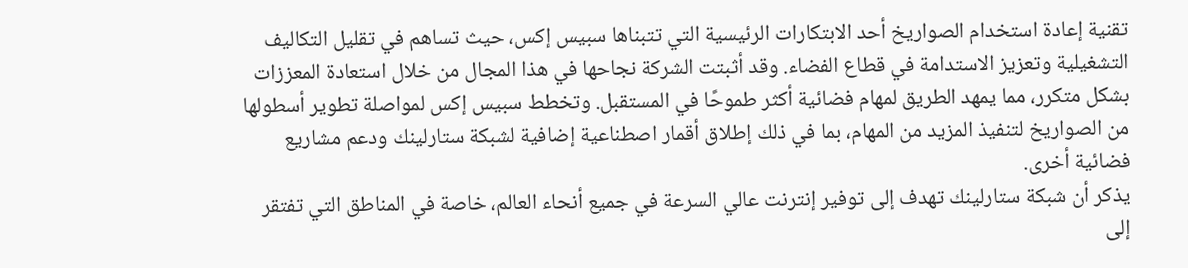تقنية إعادة استخدام الصواريخ أحد الابتكارات الرئيسية التي تتبناها سبيس إكس، حيث تساهم في تقليل التكاليف التشغيلية وتعزيز الاستدامة في قطاع الفضاء. وقد أثبتت الشركة نجاحها في هذا المجال من خلال استعادة المعززات بشكل متكرر، مما يمهد الطريق لمهام فضائية أكثر طموحًا في المستقبل. وتخطط سبيس إكس لمواصلة تطوير أسطولها من الصواريخ لتنفيذ المزيد من المهام، بما في ذلك إطلاق أقمار اصطناعية إضافية لشبكة ستارلينك ودعم مشاريع فضائية أخرى.
يذكر أن شبكة ستارلينك تهدف إلى توفير إنترنت عالي السرعة في جميع أنحاء العالم، خاصة في المناطق التي تفتقر إلى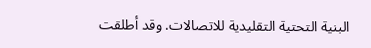البنية التحتية التقليدية للاتصالات. وقد أطلقت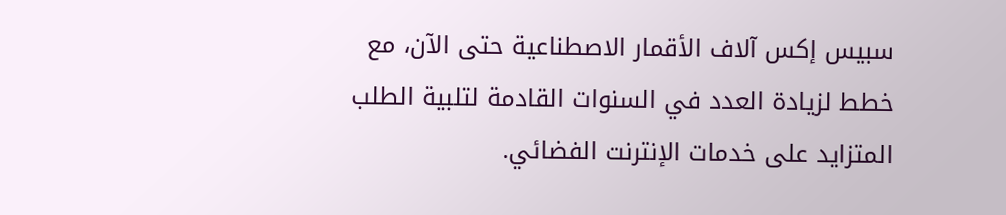سبيس إكس آلاف الأقمار الاصطناعية حتى الآن، مع خطط لزيادة العدد في السنوات القادمة لتلبية الطلب المتزايد على خدمات الإنترنت الفضائي.